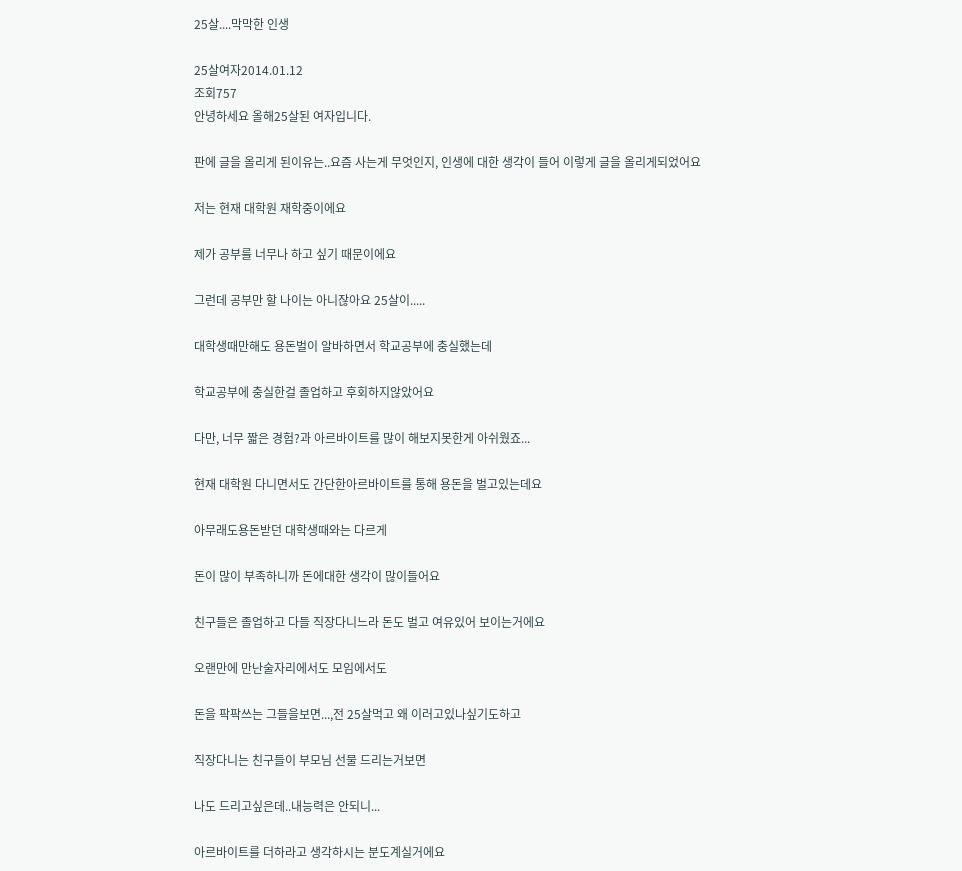25살....막막한 인생

25살여자2014.01.12
조회757
안녕하세요 올해25살된 여자입니다.

판에 글을 올리게 된이유는..요즘 사는게 무엇인지, 인생에 대한 생각이 들어 이렇게 글을 올리게되었어요

저는 현재 대학원 재학중이에요

제가 공부를 너무나 하고 싶기 때문이에요

그런데 공부만 할 나이는 아니잖아요 25살이.....

대학생때만해도 용돈벌이 알바하면서 학교공부에 충실했는데

학교공부에 충실한걸 졸업하고 후회하지않았어요

다만, 너무 짧은 경험?과 아르바이트를 많이 해보지못한게 아쉬웠죠...

현재 대학원 다니면서도 간단한아르바이트를 통해 용돈을 벌고있는데요

아무래도용돈받던 대학생때와는 다르게

돈이 많이 부족하니까 돈에대한 생각이 많이들어요

친구들은 졸업하고 다들 직장다니느라 돈도 벌고 여유있어 보이는거에요

오랜만에 만난술자리에서도 모임에서도

돈을 팍팍쓰는 그들을보면...,전 25살먹고 왜 이러고있나싶기도하고

직장다니는 친구들이 부모님 선물 드리는거보면

나도 드리고싶은데..내능력은 안되니...

아르바이트를 더하라고 생각하시는 분도계실거에요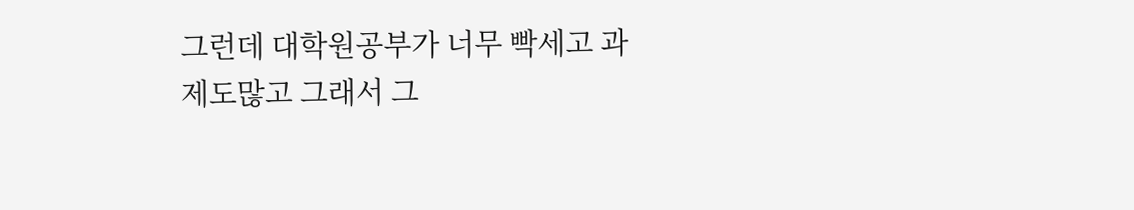그런데 대학원공부가 너무 빡세고 과제도많고 그래서 그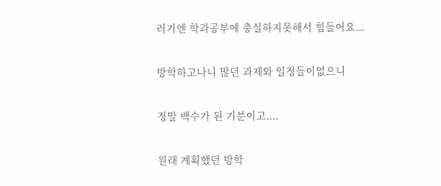러기엔 학과공부에 충실하지못해서 힘들어요...

방학하고나니 많던 과제와 일정들이없으니

정말 백수가 된 기분이고....

원래 계획했던 방학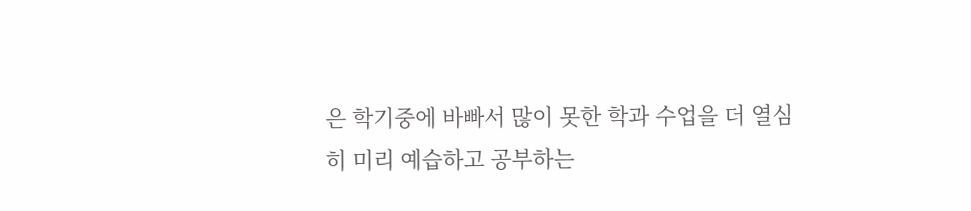은 학기중에 바빠서 많이 못한 학과 수업을 더 열심히 미리 예습하고 공부하는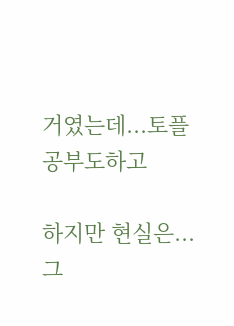거였는데...토플공부도하고

하지만 현실은...그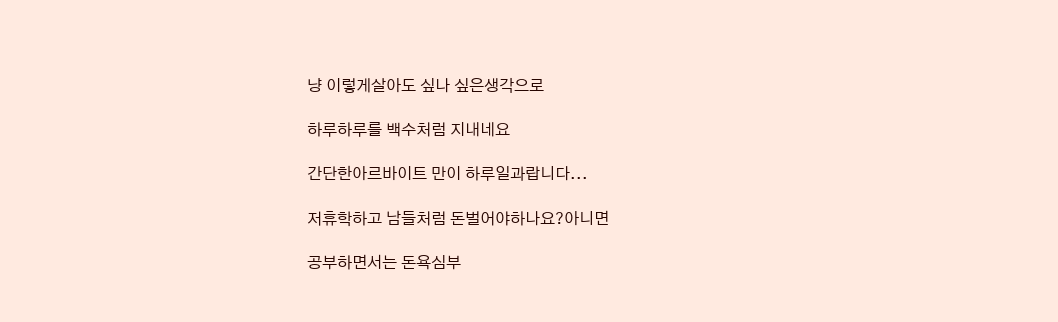냥 이렇게살아도 싶나 싶은생각으로

하루하루를 백수처럼 지내네요

간단한아르바이트 만이 하루일과랍니다...

저휴학하고 남들처럼 돈벌어야하나요?아니면

공부하면서는 돈욕심부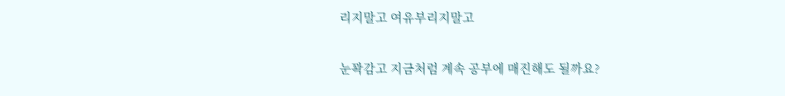리지말고 여유부리지말고

눈꽉감고 지금처럼 계속 공부에 매진해도 될까요?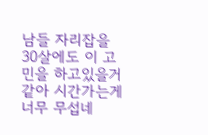남들 자리잡을 30살에도 이 고민을 하고있을거같아 시간가는게 너무 무섭네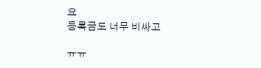요
등록금도 너무 비싸고

ㅠㅠ